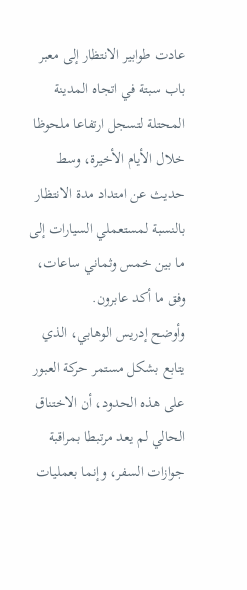عادت طوابير الانتظار إلى معبر باب سبتة في اتجاه المدينة المحتلة لتسجل ارتفاعا ملحوظا خلال الأيام الأخيرة، وسط حديث عن امتداد مدة الانتظار بالنسبة لمستعملي السيارات إلى ما بين خمس وثماني ساعات، وفق ما أكد عابرون.
وأوضح إدريس الوهابي، الذي يتابع بشكل مستمر حركة العبور على هذه الحدود، أن الاختناق الحالي لم يعد مرتبطا بمراقبة جوازات السفر، وإنما بعمليات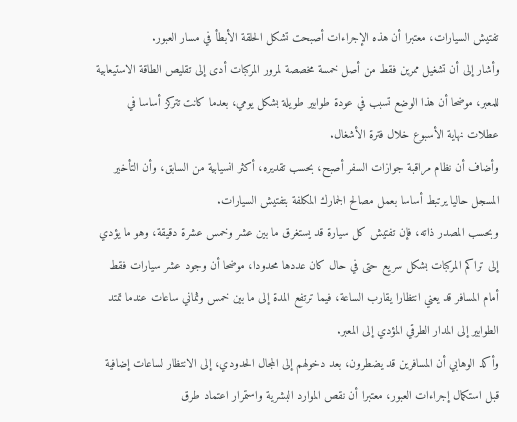تفتيش السيارات، معتبرا أن هذه الإجراءات أصبحت تشكل الحلقة الأبطأ في مسار العبور.
وأشار إلى أن تشغيل ممرين فقط من أصل خمسة مخصصة لمرور المركبات أدى إلى تقليص الطاقة الاستيعابية للمعبر، موضحا أن هذا الوضع تسبب في عودة طوابير طويلة بشكل يومي، بعدما كانت تتركز أساسا في عطلات نهاية الأسبوع خلال فترة الأشغال.
وأضاف أن نظام مراقبة جوازات السفر أصبح، بحسب تقديره، أكثر انسيابية من السابق، وأن التأخير المسجل حاليا يرتبط أساسا بعمل مصالح الجمارك المكلفة بتفتيش السيارات.
وبحسب المصدر ذاته، فإن تفتيش كل سيارة قد يستغرق ما بين عشر وخمس عشرة دقيقة، وهو ما يؤدي إلى تراكم المركبات بشكل سريع حتى في حال كان عددها محدودا، موضحا أن وجود عشر سيارات فقط أمام المسافر قد يعني انتظارا يقارب الساعة، فيما ترتفع المدة إلى ما بين خمس وثماني ساعات عندما تمتد الطوابير إلى المدار الطرقي المؤدي إلى المعبر.
وأكد الوهابي أن المسافرين قد يضطرون، بعد دخولهم إلى المجال الحدودي، إلى الانتظار لساعات إضافية قبل استكمال إجراءات العبور، معتبرا أن نقص الموارد البشرية واستمرار اعتماد طرق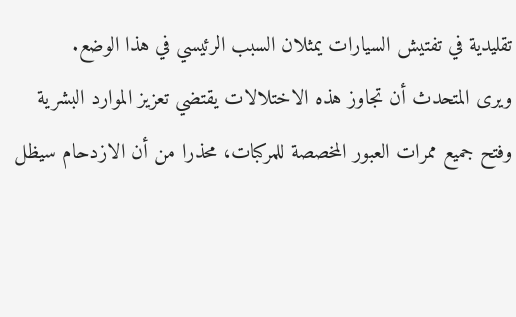تقليدية في تفتيش السيارات يمثلان السبب الرئيسي في هذا الوضع.
ويرى المتحدث أن تجاوز هذه الاختلالات يقتضي تعزيز الموارد البشرية وفتح جميع ممرات العبور المخصصة للمركبات، محذرا من أن الازدحام سيظل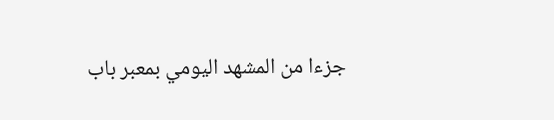جزءا من المشهد اليومي بمعبر باب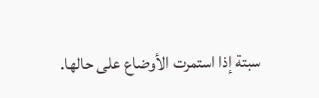سبتة إذا استمرت الأوضاع على حالها.